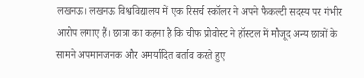लखनऊ। लखनऊ विश्वविद्यालय में एक रिसर्च स्कॉलर ने अपने फैकल्टी सदस्य पर गंभीर आरोप लगाए हैं। छात्रा का कहना है कि चीफ प्रोवोस्ट ने हॉस्टल में मौजूद अन्य छात्रों के सामने अपमानजनक और अमर्यादित बर्ताव करते हुए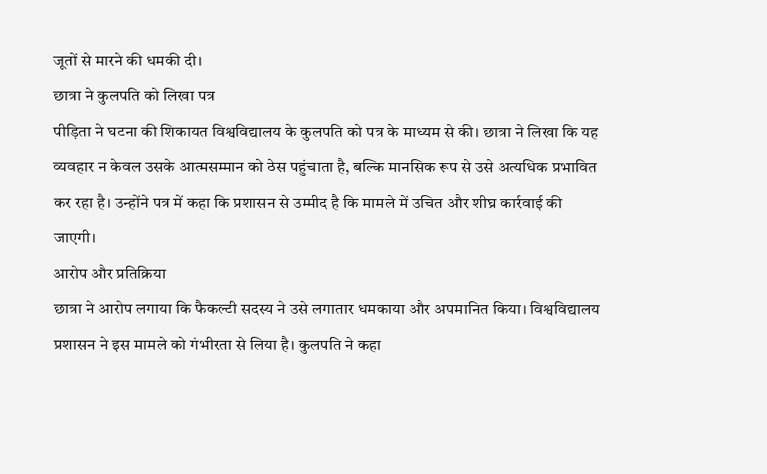जूतों से मारने की धमकी दी।
छात्रा ने कुलपति को लिखा पत्र
पीड़िता ने घटना की शिकायत विश्वविद्यालय के कुलपति को पत्र के माध्यम से की। छात्रा ने लिखा कि यह व्यवहार न केवल उसके आत्मसम्मान को ठेस पहुंचाता है, बल्कि मानसिक रूप से उसे अत्यधिक प्रभावित कर रहा है। उन्होंने पत्र में कहा कि प्रशासन से उम्मीद है कि मामले में उचित और शीघ्र कार्रवाई की जाएगी।
आरोप और प्रतिक्रिया
छात्रा ने आरोप लगाया कि फैकल्टी सदस्य ने उसे लगातार धमकाया और अपमानित किया। विश्वविद्यालय प्रशासन ने इस मामले को गंभीरता से लिया है। कुलपति ने कहा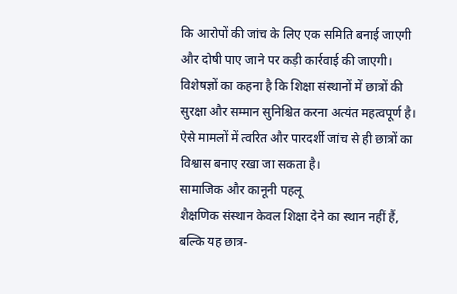कि आरोपों की जांच के लिए एक समिति बनाई जाएगी और दोषी पाए जाने पर कड़ी कार्रवाई की जाएगी।
विशेषज्ञों का कहना है कि शिक्षा संस्थानों में छात्रों की सुरक्षा और सम्मान सुनिश्चित करना अत्यंत महत्वपूर्ण है। ऐसे मामलों में त्वरित और पारदर्शी जांच से ही छात्रों का विश्वास बनाए रखा जा सकता है।
सामाजिक और कानूनी पहलू
शैक्षणिक संस्थान केवल शिक्षा देने का स्थान नहीं हैं, बल्कि यह छात्र-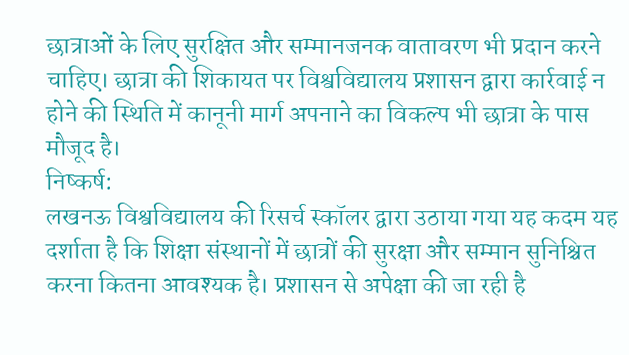छात्राओं के लिए सुरक्षित और सम्मानजनक वातावरण भी प्रदान करने चाहिए। छात्रा की शिकायत पर विश्वविद्यालय प्रशासन द्वारा कार्रवाई न होने की स्थिति में कानूनी मार्ग अपनाने का विकल्प भी छात्रा के पास मौजूद है।
निष्कर्ष:
लखनऊ विश्वविद्यालय की रिसर्च स्कॉलर द्वारा उठाया गया यह कदम यह दर्शाता है कि शिक्षा संस्थानों में छात्रों की सुरक्षा और सम्मान सुनिश्चित करना कितना आवश्यक है। प्रशासन से अपेक्षा की जा रही है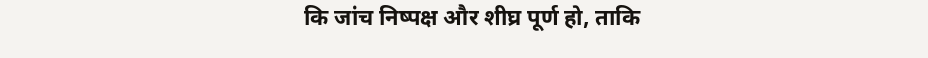कि जांच निष्पक्ष और शीघ्र पूर्ण हो, ताकि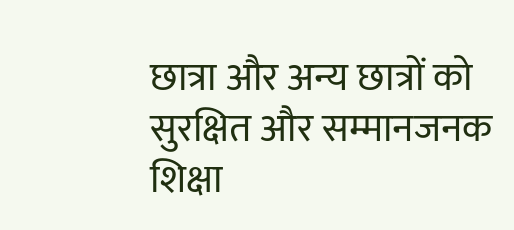छात्रा और अन्य छात्रों को सुरक्षित और सम्मानजनक शिक्षा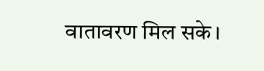वातावरण मिल सके।